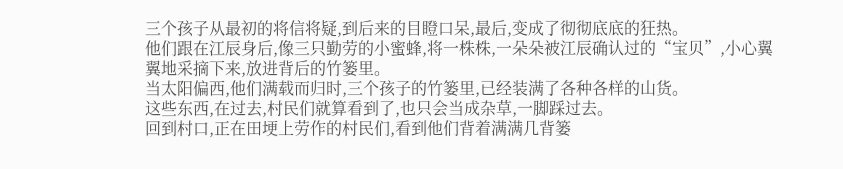三个孩子从最初的将信将疑,到后来的目瞪口呆,最后,变成了彻彻底底的狂热。
他们跟在江辰身后,像三只勤劳的小蜜蜂,将一株株,一朵朵被江辰确认过的“宝贝”,小心翼翼地采摘下来,放进背后的竹篓里。
当太阳偏西,他们满载而归时,三个孩子的竹篓里,已经装满了各种各样的山货。
这些东西,在过去,村民们就算看到了,也只会当成杂草,一脚踩过去。
回到村口,正在田埂上劳作的村民们,看到他们背着满满几背篓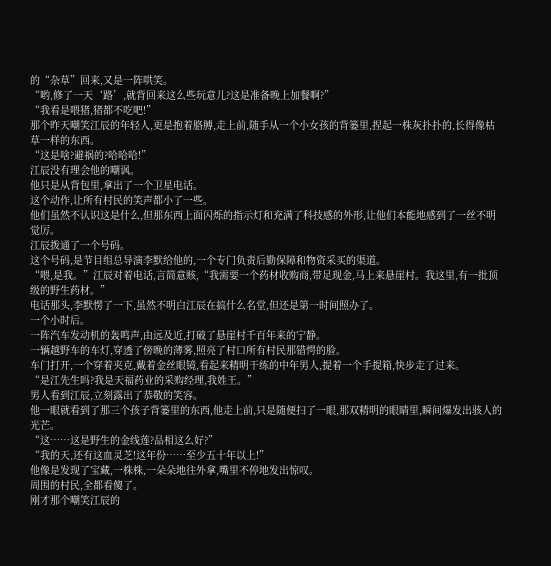的“杂草”回来,又是一阵哄笑。
“哟,修了一天‘路’,就背回来这么些玩意儿?这是准备晚上加餐啊?”
“我看是喂猪,猪都不吃吧!”
那个昨天嘲笑江辰的年轻人,更是抱着胳膊,走上前,随手从一个小女孩的背篓里,捏起一株灰扑扑的,长得像枯草一样的东西。
“这是啥?避祸的?哈哈哈!”
江辰没有理会他的嘲讽。
他只是从背包里,拿出了一个卫星电话。
这个动作,让所有村民的笑声都小了一些。
他们虽然不认识这是什么,但那东西上面闪烁的指示灯和充满了科技感的外形,让他们本能地感到了一丝不明觉厉。
江辰拨通了一个号码。
这个号码,是节目组总导演李默给他的,一个专门负责后勤保障和物资采买的渠道。
“喂,是我。”江辰对着电话,言简意赅,“我需要一个药材收购商,带足现金,马上来悬崖村。我这里,有一批顶级的野生药材。”
电话那头,李默愣了一下,虽然不明白江辰在搞什么名堂,但还是第一时间照办了。
一个小时后。
一阵汽车发动机的轰鸣声,由远及近,打破了悬崖村千百年来的宁静。
一辆越野车的车灯,穿透了傍晚的薄雾,照亮了村口所有村民那错愕的脸。
车门打开,一个穿着夹克,戴着金丝眼镜,看起来精明干练的中年男人,提着一个手提箱,快步走了过来。
“是江先生吗?我是天福药业的采购经理,我姓王。”
男人看到江辰,立刻露出了恭敬的笑容。
他一眼就看到了那三个孩子背篓里的东西,他走上前,只是随便扫了一眼,那双精明的眼睛里,瞬间爆发出骇人的光芒。
“这……这是野生的金线莲?品相这么好?”
“我的天,还有这血灵芝!这年份……至少五十年以上!”
他像是发现了宝藏,一株株,一朵朵地往外拿,嘴里不停地发出惊叹。
周围的村民,全都看傻了。
刚才那个嘲笑江辰的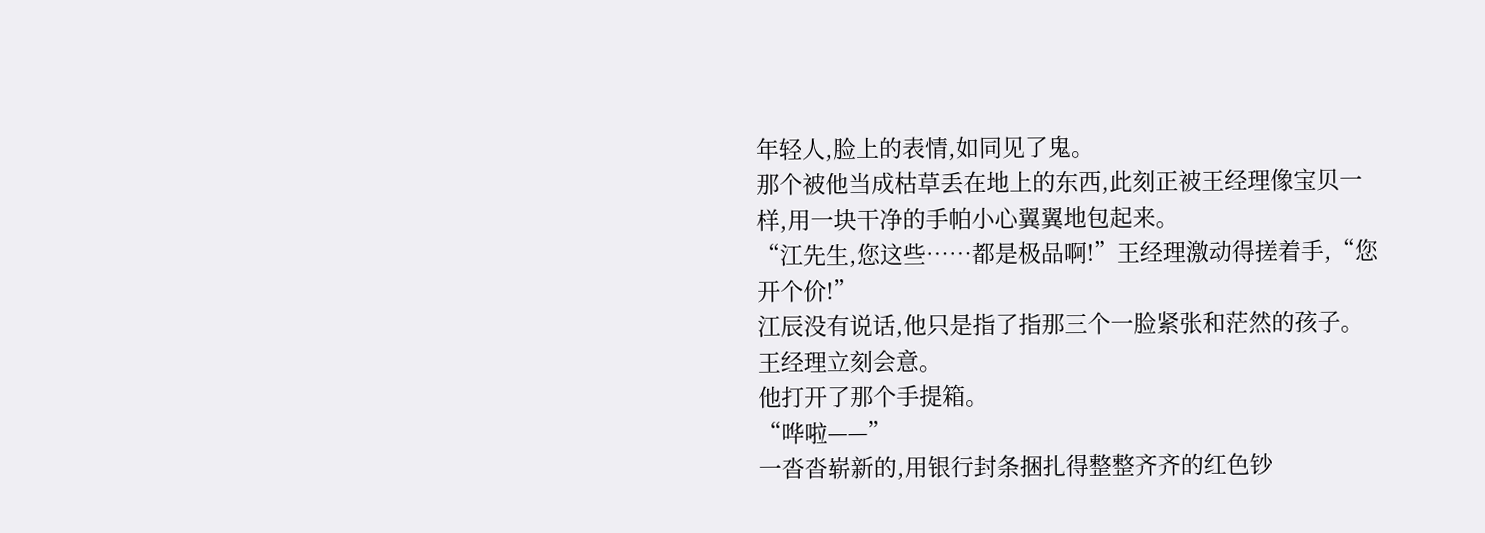年轻人,脸上的表情,如同见了鬼。
那个被他当成枯草丢在地上的东西,此刻正被王经理像宝贝一样,用一块干净的手帕小心翼翼地包起来。
“江先生,您这些……都是极品啊!”王经理激动得搓着手,“您开个价!”
江辰没有说话,他只是指了指那三个一脸紧张和茫然的孩子。
王经理立刻会意。
他打开了那个手提箱。
“哗啦——”
一沓沓崭新的,用银行封条捆扎得整整齐齐的红色钞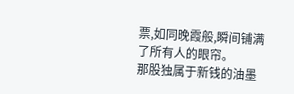票,如同晚霞般,瞬间铺满了所有人的眼帘。
那股独属于新钱的油墨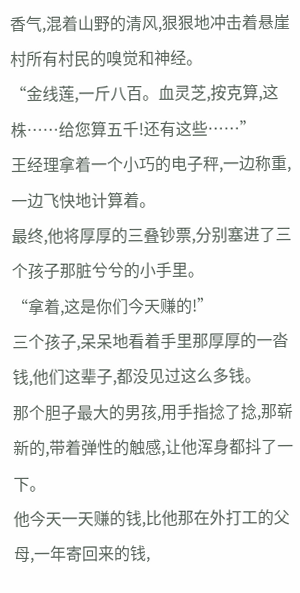香气,混着山野的清风,狠狠地冲击着悬崖村所有村民的嗅觉和神经。
“金线莲,一斤八百。血灵芝,按克算,这株……给您算五千!还有这些……”
王经理拿着一个小巧的电子秤,一边称重,一边飞快地计算着。
最终,他将厚厚的三叠钞票,分别塞进了三个孩子那脏兮兮的小手里。
“拿着,这是你们今天赚的!”
三个孩子,呆呆地看着手里那厚厚的一沓钱,他们这辈子,都没见过这么多钱。
那个胆子最大的男孩,用手指捻了捻,那崭新的,带着弹性的触感,让他浑身都抖了一下。
他今天一天赚的钱,比他那在外打工的父母,一年寄回来的钱,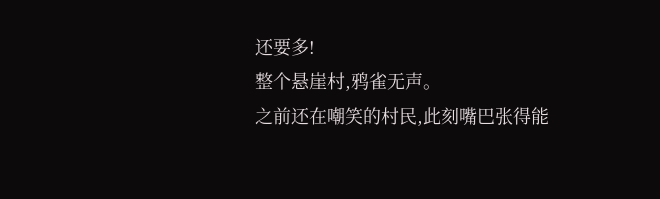还要多!
整个悬崖村,鸦雀无声。
之前还在嘲笑的村民,此刻嘴巴张得能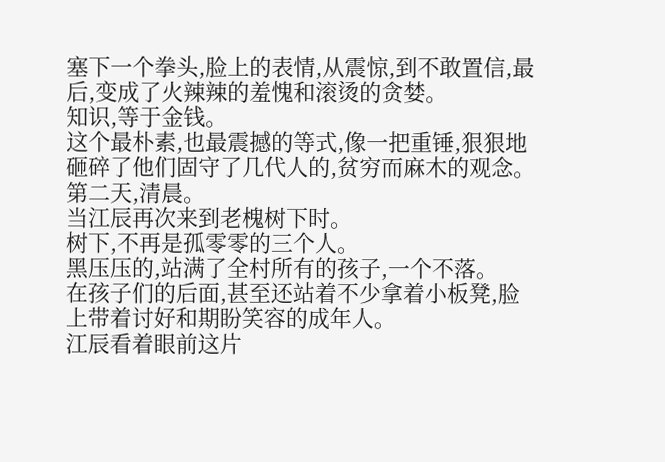塞下一个拳头,脸上的表情,从震惊,到不敢置信,最后,变成了火辣辣的羞愧和滚烫的贪婪。
知识,等于金钱。
这个最朴素,也最震撼的等式,像一把重锤,狠狠地砸碎了他们固守了几代人的,贫穷而麻木的观念。
第二天,清晨。
当江辰再次来到老槐树下时。
树下,不再是孤零零的三个人。
黑压压的,站满了全村所有的孩子,一个不落。
在孩子们的后面,甚至还站着不少拿着小板凳,脸上带着讨好和期盼笑容的成年人。
江辰看着眼前这片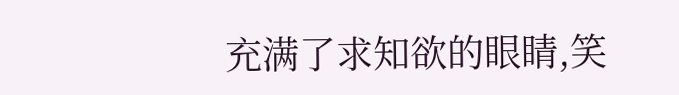充满了求知欲的眼睛,笑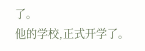了。
他的学校,正式开学了。